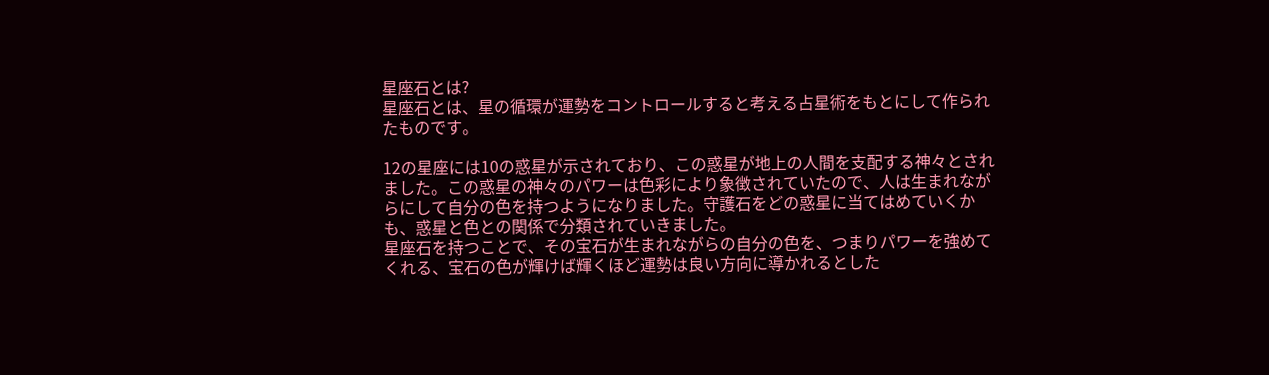星座石とは?
星座石とは、星の循環が運勢をコントロールすると考える占星術をもとにして作られたものです。

12の星座には10の惑星が示されており、この惑星が地上の人間を支配する神々とされました。この惑星の神々のパワーは色彩により象徴されていたので、人は生まれながらにして自分の色を持つようになりました。守護石をどの惑星に当てはめていくかも、惑星と色との関係で分類されていきました。
星座石を持つことで、その宝石が生まれながらの自分の色を、つまりパワーを強めてくれる、宝石の色が輝けば輝くほど運勢は良い方向に導かれるとした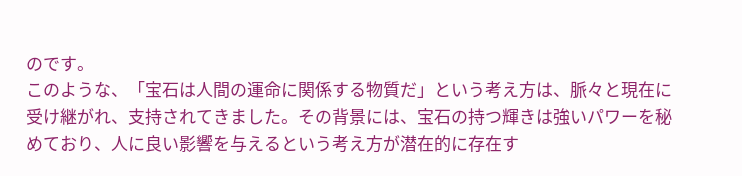のです。
このような、「宝石は人間の運命に関係する物質だ」という考え方は、脈々と現在に受け継がれ、支持されてきました。その背景には、宝石の持つ輝きは強いパワーを秘めており、人に良い影響を与えるという考え方が潜在的に存在す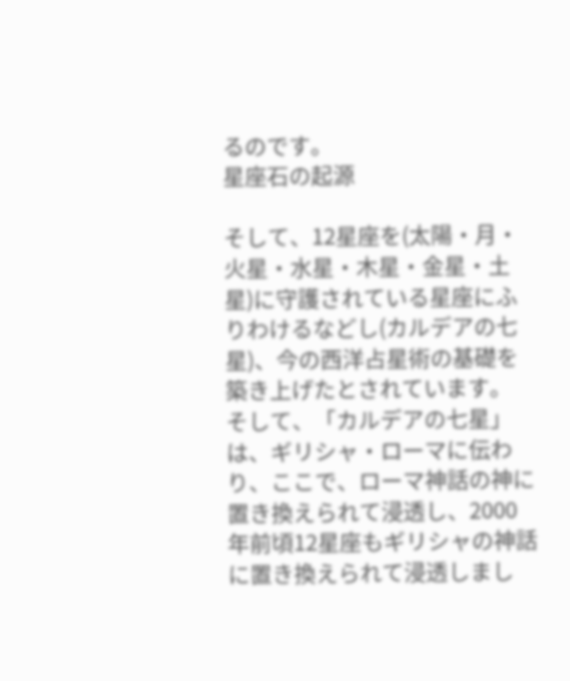るのです。
星座石の起源

そして、12星座を(太陽・月・火星・水星・木星・金星・土星)に守護されている星座にふりわけるなどし(カルデアの七星)、今の西洋占星術の基礎を築き上げたとされています。
そして、「カルデアの七星」は、ギリシャ・ローマに伝わり、ここで、ローマ神話の神に置き換えられて浸透し、2000年前頃12星座もギリシャの神話に置き換えられて浸透しまし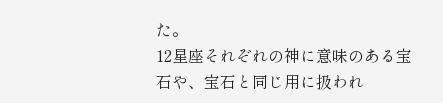た。
12星座それぞれの神に意味のある宝石や、宝石と同じ用に扱われ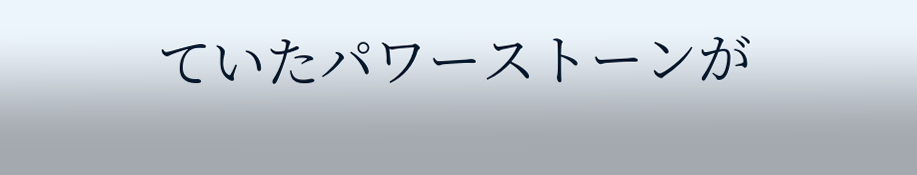ていたパワーストーンが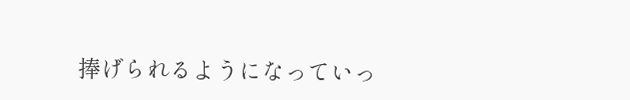捧げられるようになっていっ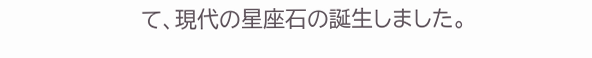て、現代の星座石の誕生しました。